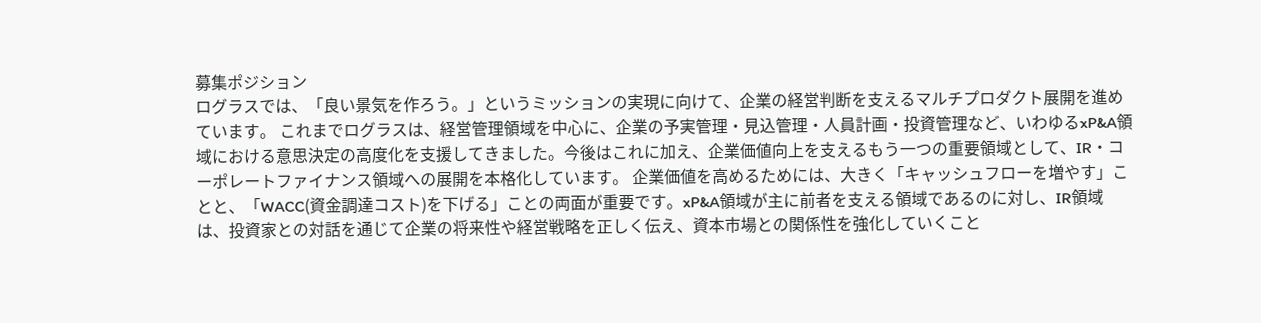募集ポジション
ログラスでは、「良い景気を作ろう。」というミッションの実現に向けて、企業の経営判断を支えるマルチプロダクト展開を進めています。 これまでログラスは、経営管理領域を中心に、企業の予実管理・見込管理・人員計画・投資管理など、いわゆるxP&A領域における意思決定の高度化を支援してきました。今後はこれに加え、企業価値向上を支えるもう一つの重要領域として、IR・コーポレートファイナンス領域への展開を本格化しています。 企業価値を高めるためには、大きく「キャッシュフローを増やす」ことと、「WACC(資金調達コスト)を下げる」ことの両面が重要です。xP&A領域が主に前者を支える領域であるのに対し、IR領域は、投資家との対話を通じて企業の将来性や経営戦略を正しく伝え、資本市場との関係性を強化していくこと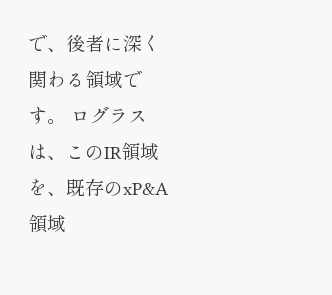で、後者に深く関わる領域です。 ログラスは、このIR領域を、既存のxP&A領域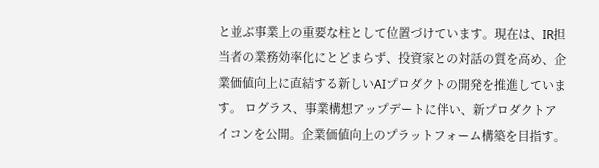と並ぶ事業上の重要な柱として位置づけています。現在は、IR担当者の業務効率化にとどまらず、投資家との対話の質を高め、企業価値向上に直結する新しいAIプロダクトの開発を推進しています。 ログラス、事業構想アップデートに伴い、新プロダクトアイコンを公開。企業価値向上のプラットフォーム構築を目指す。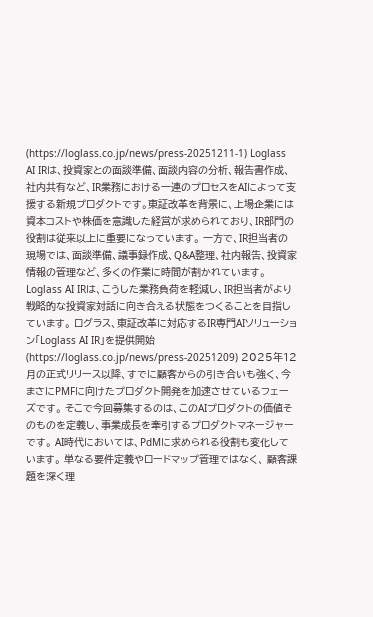(https://loglass.co.jp/news/press-20251211-1) Loglass AI IRは、投資家との面談準備、面談内容の分析、報告書作成、社内共有など、IR業務における一連のプロセスをAIによって支援する新規プロダクトです。東証改革を背景に、上場企業には資本コストや株価を意識した経営が求められており、IR部門の役割は従来以上に重要になっています。 一方で、IR担当者の現場では、面談準備、議事録作成、Q&A整理、社内報告、投資家情報の管理など、多くの作業に時間が割かれています。Loglass AI IRは、こうした業務負荷を軽減し、IR担当者がより戦略的な投資家対話に向き合える状態をつくることを目指しています。 ログラス、東証改革に対応するIR専門AIソリューション「Loglass AI IR」を提供開始(https://loglass.co.jp/news/press-20251209) 2025年12月の正式リリース以降、すでに顧客からの引き合いも強く、今まさにPMFに向けたプロダクト開発を加速させているフェーズです。 そこで今回募集するのは、このAIプロダクトの価値そのものを定義し、事業成長を牽引するプロダクトマネージャーです。 AI時代においては、PdMに求められる役割も変化しています。 単なる要件定義やロードマップ管理ではなく、 顧客課題を深く理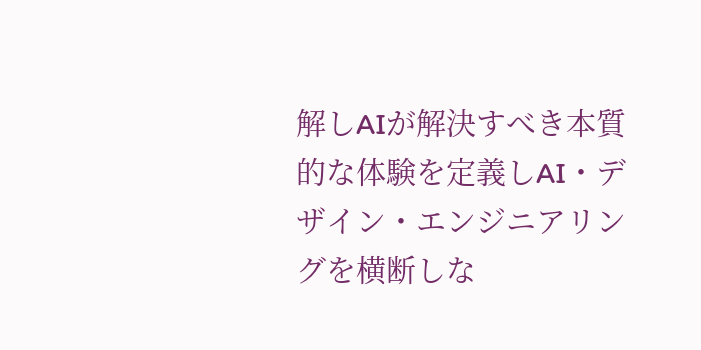解しAIが解決すべき本質的な体験を定義しAI・デザイン・エンジニアリングを横断しな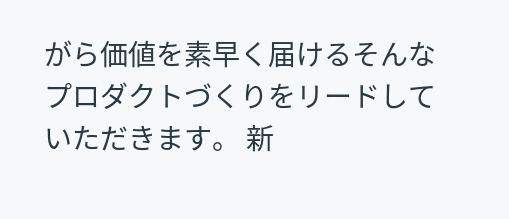がら価値を素早く届けるそんなプロダクトづくりをリードしていただきます。 新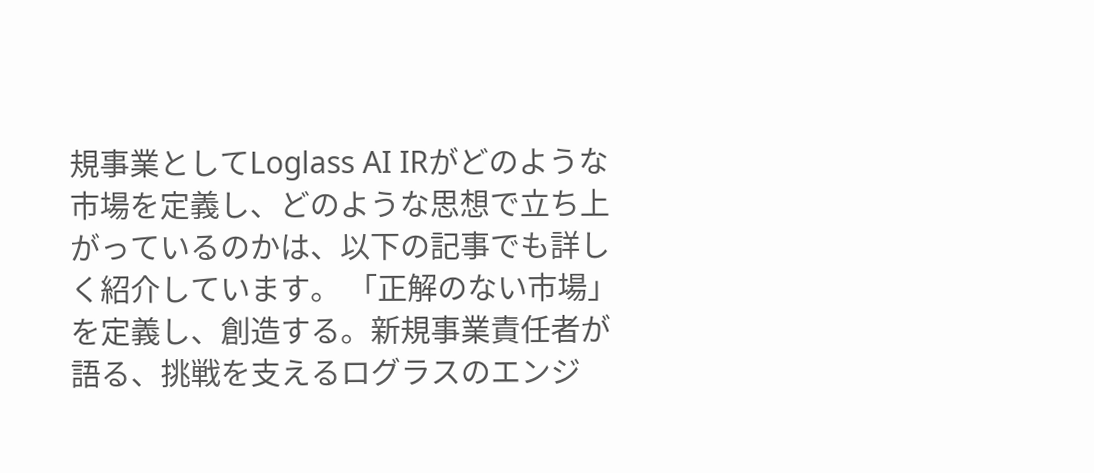規事業としてLoglass AI IRがどのような市場を定義し、どのような思想で立ち上がっているのかは、以下の記事でも詳しく紹介しています。 「正解のない市場」を定義し、創造する。新規事業責任者が語る、挑戦を支えるログラスのエンジ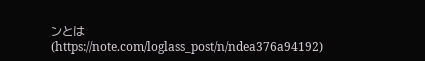ンとは(https://note.com/loglass_post/n/ndea376a94192)